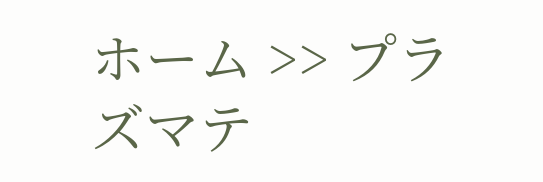ホーム >> プラズマテ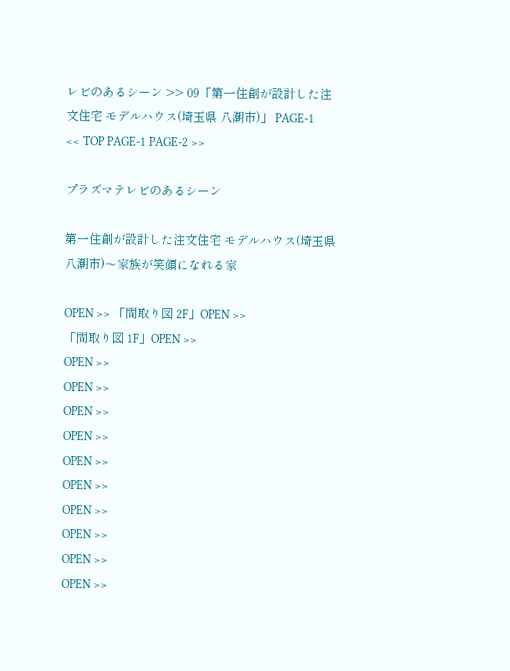レビのあるシーン >> 09「第一住創が設計した注文住宅 モデルハウス(埼玉県 八潮市)」 PAGE-1
<< TOP PAGE-1 PAGE-2 >>

プラズマテレビのあるシーン

第一住創が設計した注文住宅 モデルハウス(埼玉県 八潮市)〜家族が笑顔になれる家

OPEN >> 「間取り図 2F」OPEN >>
「間取り図 1F」OPEN >>
OPEN >>
OPEN >>
OPEN >>
OPEN >>
OPEN >>
OPEN >>
OPEN >>
OPEN >>
OPEN >>
OPEN >>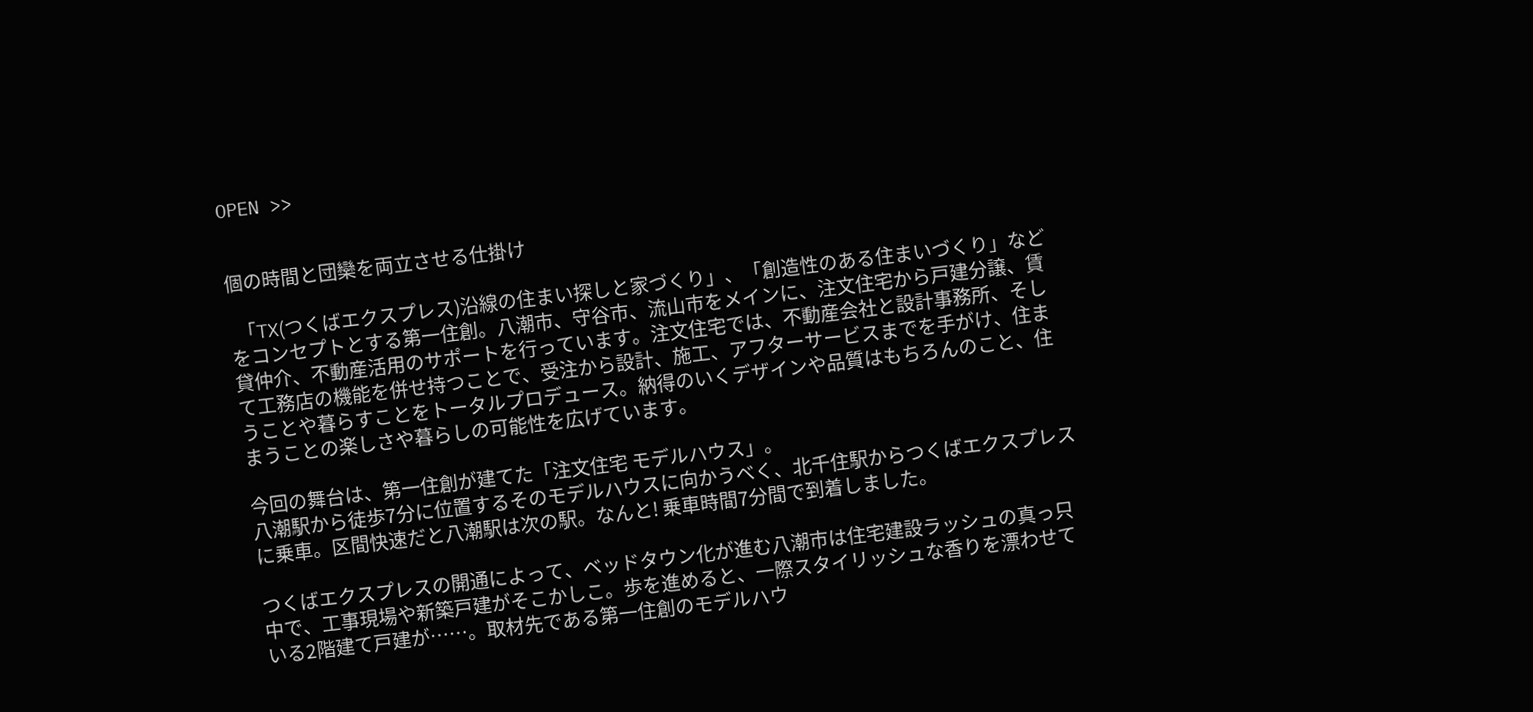OPEN >>


個の時間と団欒を両立させる仕掛け

  「TX(つくばエクスプレス)沿線の住まい探しと家づくり」、「創造性のある住まいづくり」などをコンセプトとする第一住創。八潮市、守谷市、流山市をメインに、注文住宅から戸建分譲、賃貸仲介、不動産活用のサポートを行っています。注文住宅では、不動産会社と設計事務所、そして工務店の機能を併せ持つことで、受注から設計、施工、アフターサービスまでを手がけ、住まうことや暮らすことをトータルプロデュース。納得のいくデザインや品質はもちろんのこと、住まうことの楽しさや暮らしの可能性を広げています。

今回の舞台は、第一住創が建てた「注文住宅 モデルハウス」。
八潮駅から徒歩7分に位置するそのモデルハウスに向かうべく、北千住駅からつくばエクスプレスに乗車。区間快速だと八潮駅は次の駅。なんと! 乗車時間7分間で到着しました。

つくばエクスプレスの開通によって、ベッドタウン化が進む八潮市は住宅建設ラッシュの真っ只中で、工事現場や新築戸建がそこかしこ。歩を進めると、一際スタイリッシュな香りを漂わせている2階建て戸建が……。取材先である第一住創のモデルハウ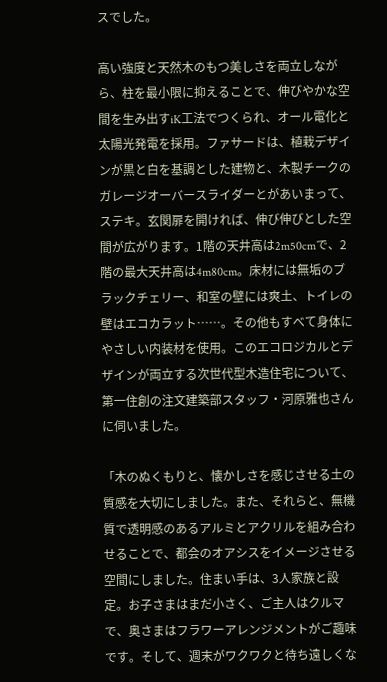スでした。

高い強度と天然木のもつ美しさを両立しながら、柱を最小限に抑えることで、伸びやかな空間を生み出すiK工法でつくられ、オール電化と太陽光発電を採用。ファサードは、植栽デザインが黒と白を基調とした建物と、木製チークのガレージオーバースライダーとがあいまって、ステキ。玄関扉を開ければ、伸び伸びとした空間が広がります。1階の天井高は2m50cmで、2階の最大天井高は4m80cm。床材には無垢のブラックチェリー、和室の壁には爽土、トイレの壁はエコカラット……。その他もすべて身体にやさしい内装材を使用。このエコロジカルとデザインが両立する次世代型木造住宅について、第一住創の注文建築部スタッフ・河原雅也さんに伺いました。

「木のぬくもりと、懐かしさを感じさせる土の質感を大切にしました。また、それらと、無機質で透明感のあるアルミとアクリルを組み合わせることで、都会のオアシスをイメージさせる空間にしました。住まい手は、3人家族と設定。お子さまはまだ小さく、ご主人はクルマで、奥さまはフラワーアレンジメントがご趣味です。そして、週末がワクワクと待ち遠しくな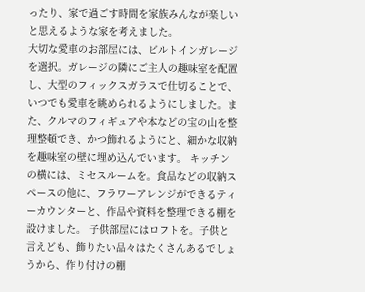ったり、家で過ごす時間を家族みんなが楽しいと思えるような家を考えました。
大切な愛車のお部屋には、ビルトインガレージを選択。ガレージの隣にご主人の趣味室を配置し、大型のフィックスガラスで仕切ることで、いつでも愛車を眺められるようにしました。また、クルマのフィギュアや本などの宝の山を整理整頓でき、かつ飾れるようにと、細かな収納を趣味室の壁に埋め込んでいます。 キッチンの横には、ミセスルームを。食品などの収納スペースの他に、フラワーアレンジができるティーカウンターと、作品や資料を整理できる棚を設けました。 子供部屋にはロフトを。子供と言えども、飾りたい品々はたくさんあるでしょうから、作り付けの棚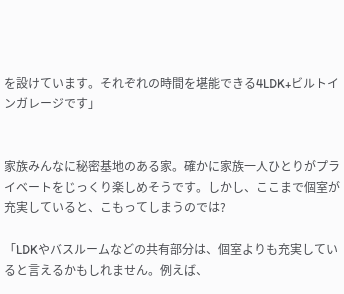を設けています。それぞれの時間を堪能できる4LDK+ビルトインガレージです」


家族みんなに秘密基地のある家。確かに家族一人ひとりがプライベートをじっくり楽しめそうです。しかし、ここまで個室が充実していると、こもってしまうのでは?

「LDKやバスルームなどの共有部分は、個室よりも充実していると言えるかもしれません。例えば、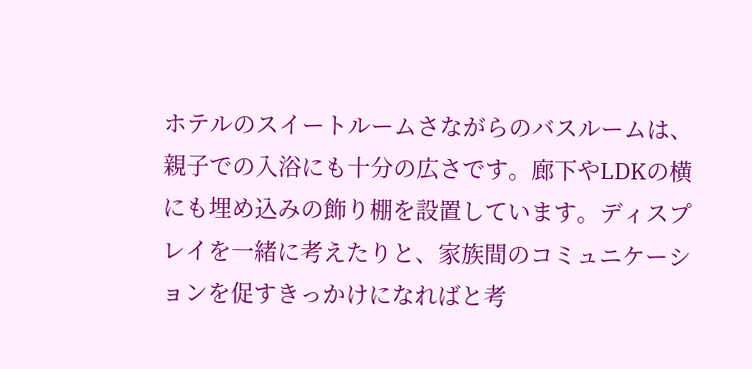ホテルのスイートルームさながらのバスルームは、親子での入浴にも十分の広さです。廊下やLDKの横にも埋め込みの飾り棚を設置しています。ディスプレイを一緒に考えたりと、家族間のコミュニケーションを促すきっかけになればと考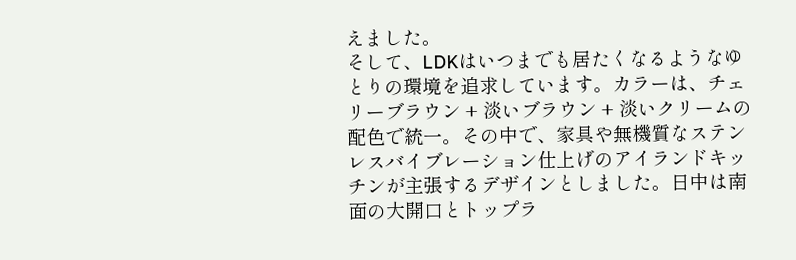えました。
そして、LDKはいつまでも居たくなるようなゆとりの環境を追求しています。カラーは、チェリーブラウン + 淡いブラウン + 淡いクリームの配色で統一。その中で、家具や無機質なステンレスバイブレーション仕上げのアイランドキッチンが主張するデザインとしました。日中は南面の大開口とトップラ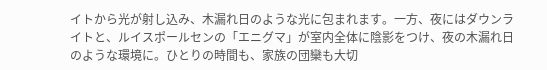イトから光が射し込み、木漏れ日のような光に包まれます。一方、夜にはダウンライトと、ルイスポールセンの「エニグマ」が室内全体に陰影をつけ、夜の木漏れ日のような環境に。ひとりの時間も、家族の団欒も大切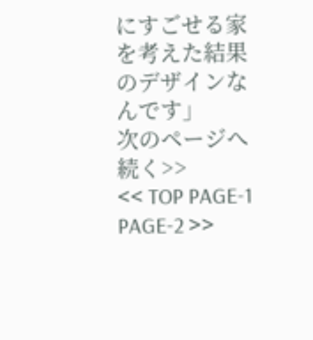にすごせる家を考えた結果のデザインなんです」
次のページへ続く>>
<< TOP PAGE-1 PAGE-2 >>